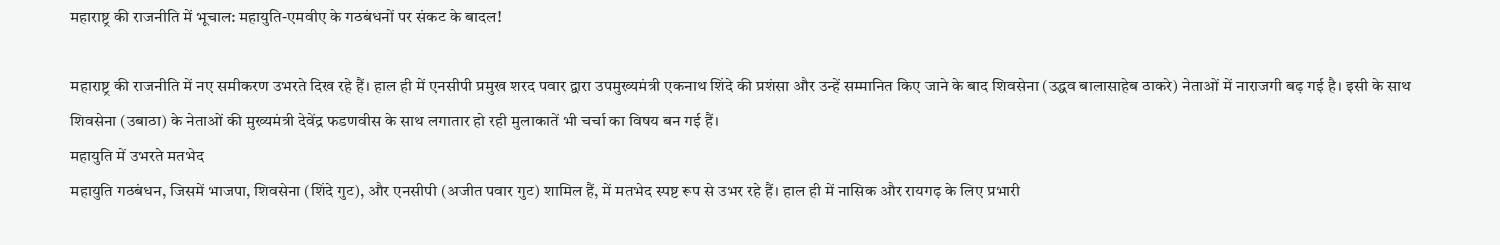महाराष्ट्र की राजनीति में भूचाल: महायुति-एमवीए के गठबंधनों पर संकट के बादल!

महाराष्ट्र की राजनीति में नए समीकरण उभरते दिख रहे हैं। हाल ही में एनसीपी प्रमुख शरद पवार द्वारा उपमुख्यमंत्री एकनाथ शिंदे की प्रशंसा और उन्हें सम्मानित किए जाने के बाद शिवसेना (उद्धव बालासाहेब ठाकरे) नेताओं में नाराजगी बढ़ गई है। इसी के साथ शिवसेना (उबाठा) के नेताओं की मुख्यमंत्री देवेंद्र फडणवीस के साथ लगातार हो रही मुलाकातें भी चर्चा का विषय बन गई हैं।
महायुति में उभरते मतभेद
महायुति गठबंधन, जिसमें भाजपा, शिवसेना (शिंदे गुट), और एनसीपी (अजीत पवार गुट) शामिल हैं, में मतभेद स्पष्ट रूप से उभर रहे हैं। हाल ही में नासिक और रायगढ़ के लिए प्रभारी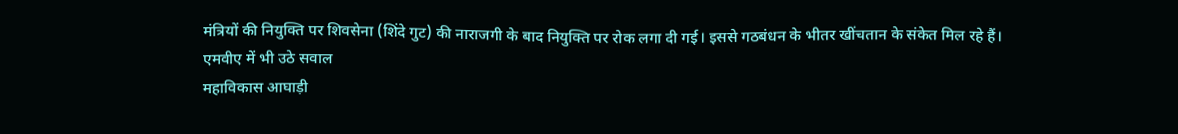मंत्रियों की नियुक्ति पर शिवसेना (शिंदे गुट) की नाराजगी के बाद नियुक्ति पर रोक लगा दी गई। इससे गठबंधन के भीतर खींचतान के संकेत मिल रहे हैं।
एमवीए में भी उठे सवाल
महाविकास आघाड़ी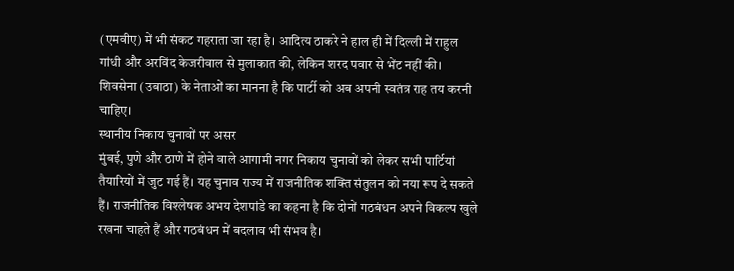(एमवीए) में भी संकट गहराता जा रहा है। आदित्य ठाकरे ने हाल ही में दिल्ली में राहुल गांधी और अरविंद केजरीवाल से मुलाकात की, लेकिन शरद पवार से भेंट नहीं की। शिवसेना (उबाठा) के नेताओं का मानना है कि पार्टी को अब अपनी स्वतंत्र राह तय करनी चाहिए।
स्थानीय निकाय चुनावों पर असर
मुंबई, पुणे और ठाणे में होने वाले आगामी नगर निकाय चुनावों को लेकर सभी पार्टियां तैयारियों में जुट गई हैं। यह चुनाव राज्य में राजनीतिक शक्ति संतुलन को नया रूप दे सकते हैं। राजनीतिक विश्लेषक अभय देशपांडे का कहना है कि दोनों गठबंधन अपने विकल्प खुले रखना चाहते हैं और गठबंधन में बदलाव भी संभव है।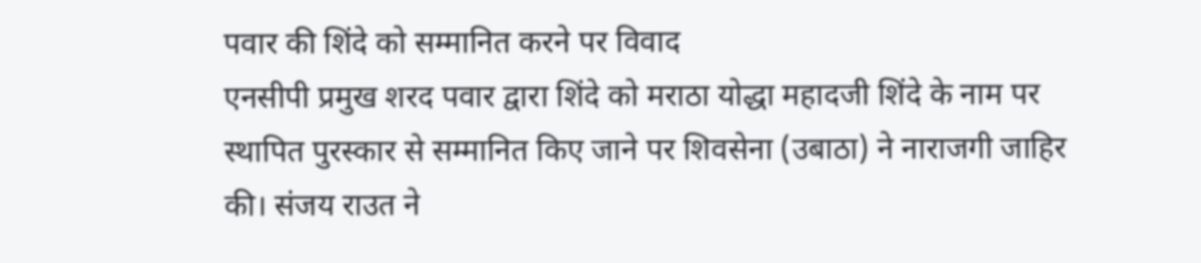पवार की शिंदे को सम्मानित करने पर विवाद
एनसीपी प्रमुख शरद पवार द्वारा शिंदे को मराठा योद्धा महादजी शिंदे के नाम पर स्थापित पुरस्कार से सम्मानित किए जाने पर शिवसेना (उबाठा) ने नाराजगी जाहिर की। संजय राउत ने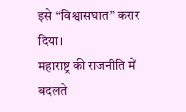इसे “विश्वासघात” करार दिया।
महाराष्ट्र की राजनीति में बदलते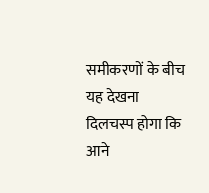समीकरणों के बीच यह देखना दिलचस्प होगा कि आने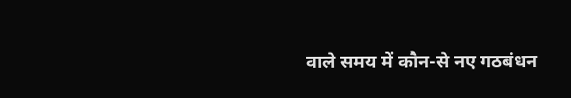वाले समय में कौन-से नए गठबंधन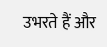उभरते हैं और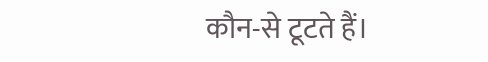कौन-से टूटते हैं।